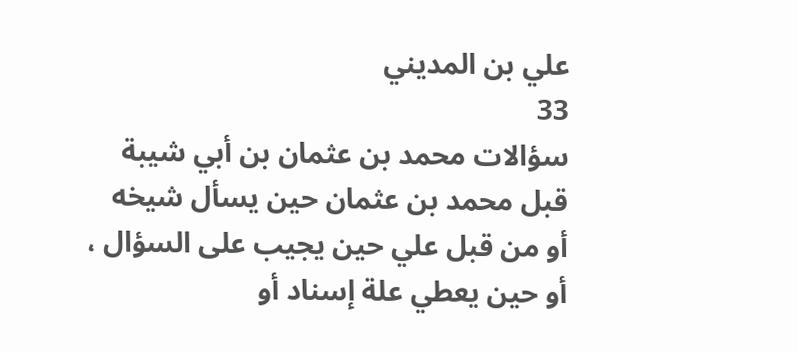علي بن المديني
33
سؤالات محمد بن عثمان بن أبي شيبة
قبل محمد بن عثمان حين يسأل شيخه أو من قبل علي حين يجيب على السؤال ، أو حين يعطي علة إسناد أو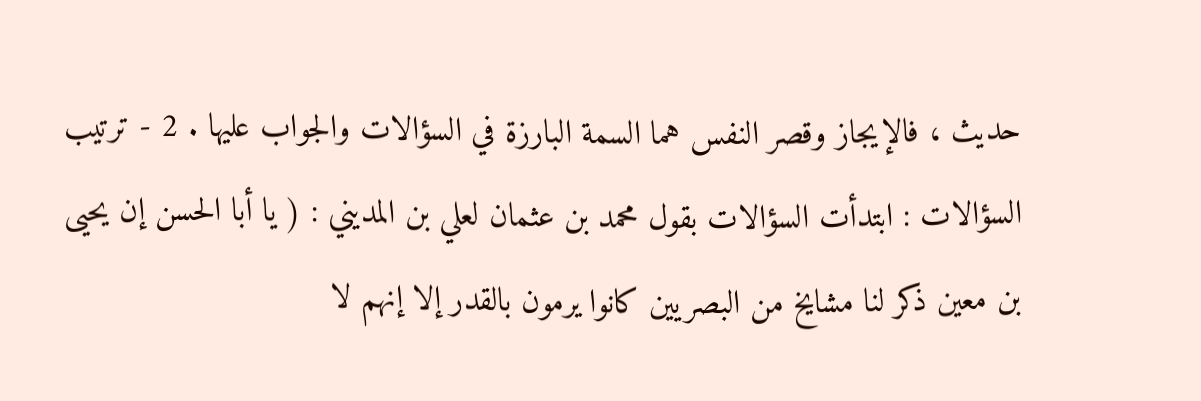حديث ، فالإيجاز وقصر النفس هما السمة البارزة في السؤالات والجواب عليها . 2 - ترتيب السؤالات : ابتدأت السؤالات بقول محمد بن عثمان لعلي بن المديني : ( يا أبا الحسن إن يحيى بن معين ذكر لنا مشايخ من البصريين كانوا يرمون بالقدر إلا إنهم لا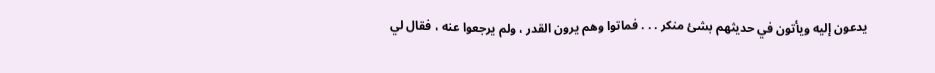يدعون إليه ويأتون في حديثهم بشئ منكر . . . فماتوا وهم يرون القدر ، ولم يرجعوا عنه ، فقال لي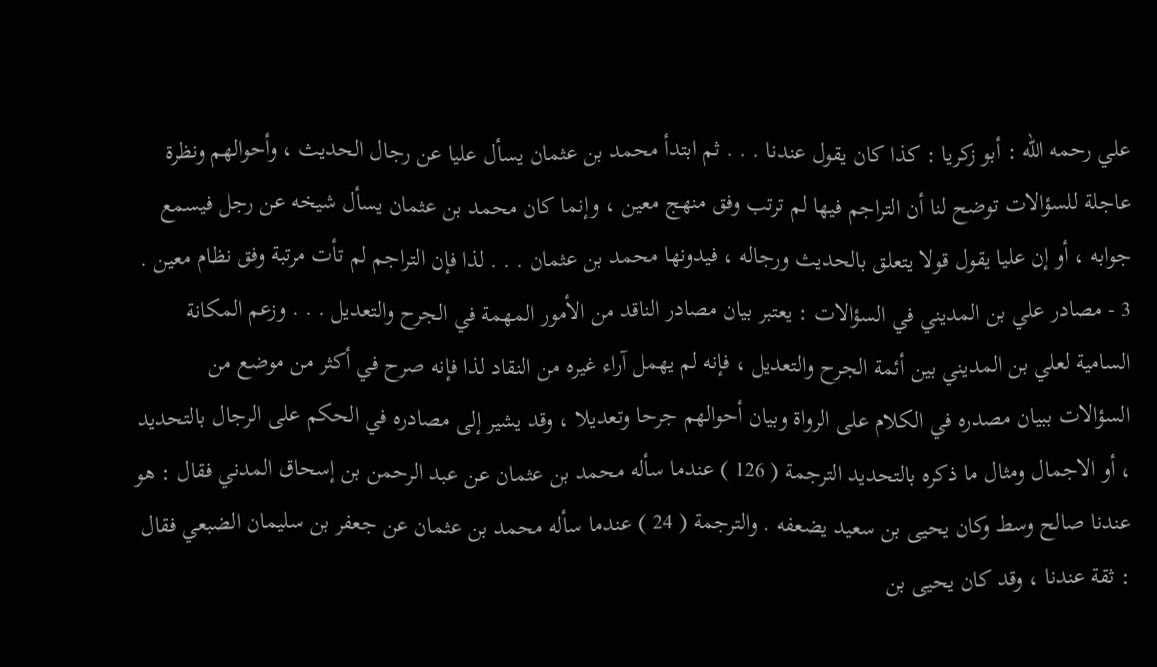علي رحمه الله : أبو زكريا : كذا كان يقول عندنا . . . ثم ابتدأ محمد بن عثمان يسأل عليا عن رجال الحديث ، وأحوالهم ونظرة عاجلة للسؤالات توضح لنا أن التراجم فيها لم ترتب وفق منهج معين ، وإنما كان محمد بن عثمان يسأل شيخه عن رجل فيسمع جوابه ، أو إن عليا يقول قولا يتعلق بالحديث ورجاله ، فيدونها محمد بن عثمان . . . لذا فإن التراجم لم تأت مرتبة وفق نظام معين . 3 - مصادر علي بن المديني في السؤالات : يعتبر بيان مصادر الناقد من الأمور المهمة في الجرح والتعديل . . . وزعم المكانة السامية لعلي بن المديني بين أئمة الجرح والتعديل ، فإنه لم يهمل آراء غيره من النقاد لذا فإنه صرح في أكثر من موضع من السؤالات ببيان مصدره في الكلام على الرواة وبيان أحوالهم جرحا وتعديلا ، وقد يشير إلى مصادره في الحكم على الرجال بالتحديد ، أو الاجمال ومثال ما ذكره بالتحديد الترجمة ( 126 ) عندما سأله محمد بن عثمان عن عبد الرحمن بن إسحاق المدني فقال : هو عندنا صالح وسط وكان يحيى بن سعيد يضعفه . والترجمة ( 24 ) عندما سأله محمد بن عثمان عن جعفر بن سليمان الضبعي فقال : ثقة عندنا ، وقد كان يحيى بن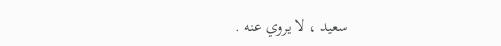سعيد ، لا يروي عنه .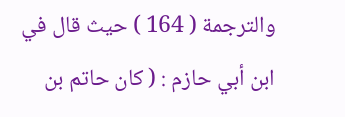والترجمة ( 164 ) حيث قال في ابن أبي حازم : ( كان حاتم بن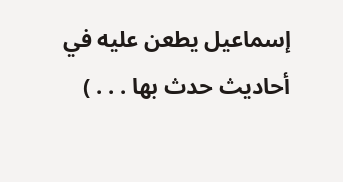إسماعيل يطعن عليه في أحاديث حدث بها . . . )